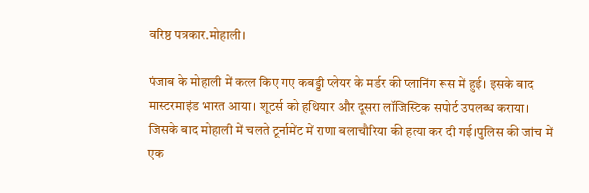वरिष्ठ पत्रकार.मोहाली।

पंजाब के मोहाली में कत्ल किए गए कबड्डी प्लेयर के मर्डर की प्लानिंग रूस में हुई। इसके बाद मास्टरमाइंड भारत आया। शूटर्स को हथियार और दूसरा लॉजिस्टिक सपोर्ट उपलब्ध कराया। जिसके बाद मोहाली में चलते टूर्नामेंट में राणा बलाचौरिया की हत्या कर दी गई।पुलिस की जांच में एक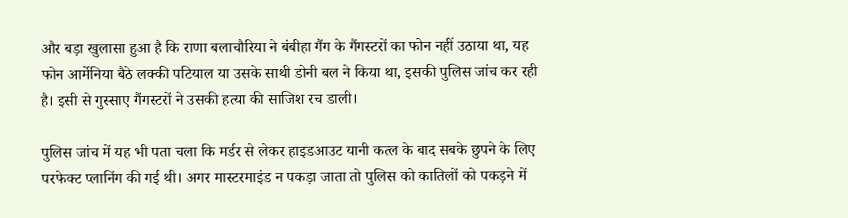और बड़ा खुलासा हुआ है कि राणा बलाचौरिया ने बंबीहा गैंग के गैंगस्टरों का फोन नहीं उठाया था, यह फोन आर्मेनिया बैठे लक्की पटियाल या उसके साथी डोनी बल ने किया था, इसकी पुलिस जांच कर रही है। इसी से गुस्साए गैंगस्टरों ने उसकी हत्या की साजिश रच डाली।

पुलिस जांच में यह भी पता चला कि मर्डर से लेकर हाइडआउट यानी कत्ल के बाद सबके छुपने के लिए परफेक्ट प्लानिंग की गई थी। अगर मास्टरमाइंड न पकड़ा जाता तो पुलिस को कातिलों को पकड़ने में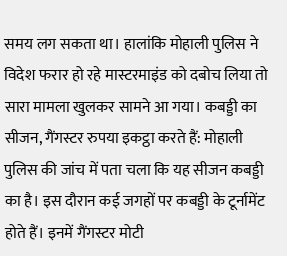समय लग सकता था। हालांकि मोहाली पुलिस ने विदेश फरार हो रहे मास्टरमाइंड को दबोच लिया तो सारा मामला खुलकर सामने आ गया। कबड्डी का सीजन, गैंगस्टर रुपया इकट्ठा करते हैं: मोहाली पुलिस की जांच में पता चला कि यह सीजन कबड्डी का है। इस दौरान कई जगहों पर कबड्डी के टूर्नामेंट होते हैं। इनमें गैंगस्टर मोटी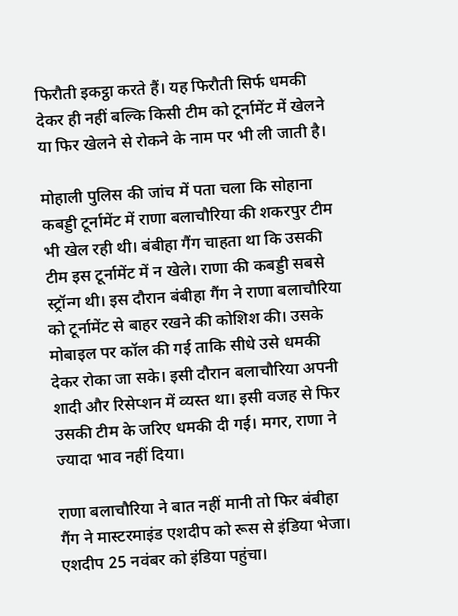फिरौती इकट्ठा करते हैं। यह फिरौती सिर्फ धमकी देकर ही नहीं बल्कि किसी टीम को टूर्नामेंट में खेलने या फिर खेलने से रोकने के नाम पर भी ली जाती है।

मोहाली पुलिस की जांच में पता चला कि सोहाना कबड्डी टूर्नामेंट में राणा बलाचौरिया की शकरपुर टीम भी खेल रही थी। बंबीहा गैंग चाहता था कि उसकी टीम इस टूर्नामेंट में न खेले। राणा की कबड्डी सबसे स्ट्रॉन्ग थी। इस दौरान बंबीहा गैंग ने राणा बलाचौरिया को टूर्नामेंट से बाहर रखने की कोशिश की। उसके मोबाइल पर कॉल की गई ताकि सीधे उसे धमकी देकर रोका जा सके। इसी दौरान बलाचौरिया अपनी शादी और रिसेप्शन में व्यस्त था। इसी वजह से फिर उसकी टीम के जरिए धमकी दी गई। मगर, राणा ने ज्यादा भाव नहीं दिया।

राणा बलाचौरिया ने बात नहीं मानी तो फिर बंबीहा गैंग ने मास्टरमाइंड एशदीप को रूस से इंडिया भेजा। एशदीप 25 नवंबर को इंडिया पहुंचा।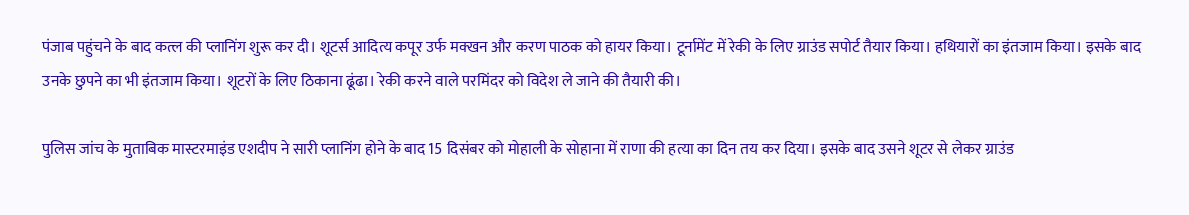पंजाब पहुंचने के बाद कत्ल की प्लानिंग शुरू कर दी। शूटर्स आदित्य कपूर उर्फ मक्खन और करण पाठक को हायर किया। टूर्नामेंट में रेकी के लिए ग्राउंड सपोर्ट तैयार किया। हथियारों का इंतजाम किया। इसके बाद उनके छुपने का भी इंतजाम किया। शूटरों के लिए ठिकाना ढूंढा। रेकी करने वाले परमिंदर को विदेश ले जाने की तैयारी की।

पुलिस जांच के मुताबिक मास्टरमाइंड एशदीप ने सारी प्लानिंग होने के बाद 15 दिसंबर को मोहाली के सोहाना में राणा की हत्या का दिन तय कर दिया। इसके बाद उसने शूटर से लेकर ग्राउंड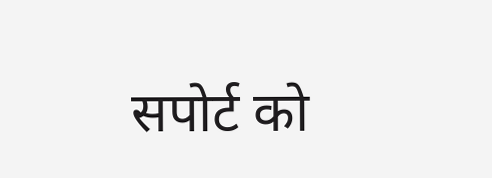सपोर्ट को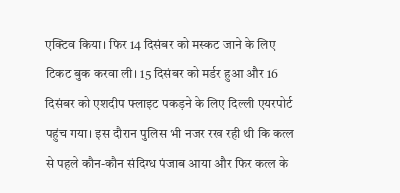एक्टिव किया। फिर 14 दिसंबर को मस्कट जाने के लिए टिकट बुक करवा ली। 15 दिसंबर को मर्डर हुआ और 16 दिसंबर को एशदीप फ्लाइट पकड़ने के लिए दिल्ली एयरपोर्ट पहुंच गया। इस दौरान पुलिस भी नजर रख रही थी कि कत्ल से पहले कौन-कौन संदिग्ध पंजाब आया और फिर कत्ल के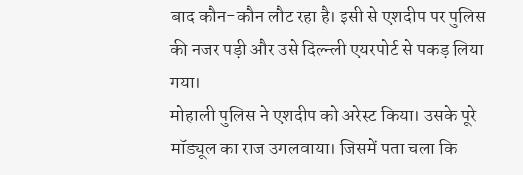बाद कौन-कौन लौट रहा है। इसी से एशदीप पर पुलिस की नजर पड़ी और उसे दिल्न्ली एयरपोर्ट से पकड़ लिया गया।
मोहाली पुलिस ने एशदीप को अरेस्ट किया। उसके पूरे मॉड्यूल का राज उगलवाया। जिसमें पता चला कि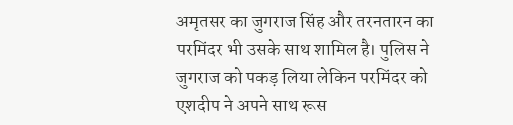अमृतसर का जुगराज सिंह और तरनतारन का परमिंदर भी उसके साथ शामिल है। पुलिस ने जुगराज को पकड़ लिया लेकिन परमिंदर को एशदीप ने अपने साथ रूस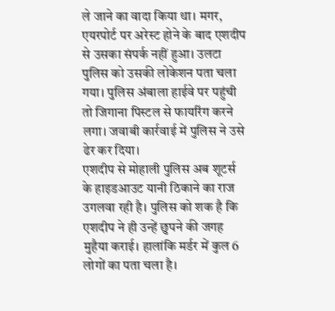ले जाने का वादा किया था। मगर, एयरपोर्ट पर अरेस्ट होने के बाद एशदीप से उसका संपर्क नहीं हुआ। उलटा पुलिस को उसकी लोकेशन पता चला गया। पुलिस अंबाला हाईवे पर पहुंची तो जिगाना पिस्टल से फायरिंग करने लगा। जवाबी कार्रवाई में पुलिस ने उसे ढेर कर दिया।
एशदीप से मोहाली पुलिस अब शूटर्स के हाइडआउट यानी ठिकाने का राज उगलवा रही है। पुलिस को शक है कि एशदीप ने ही उन्हें छुपने की जगह मुहैया कराई। हालांकि मर्डर में कुल 6 लोगों का पता चला है।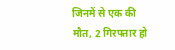जिनमें से एक की मौत, 2 गिरफ्तार हो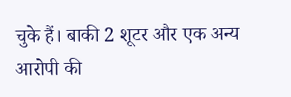चुके हैं। बाकी 2 शूटर और एक अन्य आरोपी की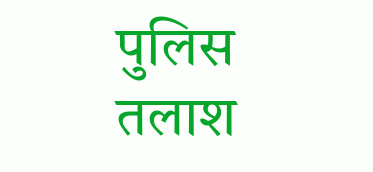पुलिस तलाश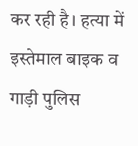कर रही है। हत्या में इस्तेमाल बाइक व गाड़ी पुलिस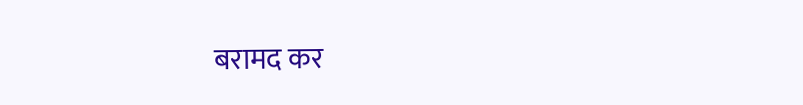बरामद कर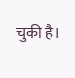चुकी है।